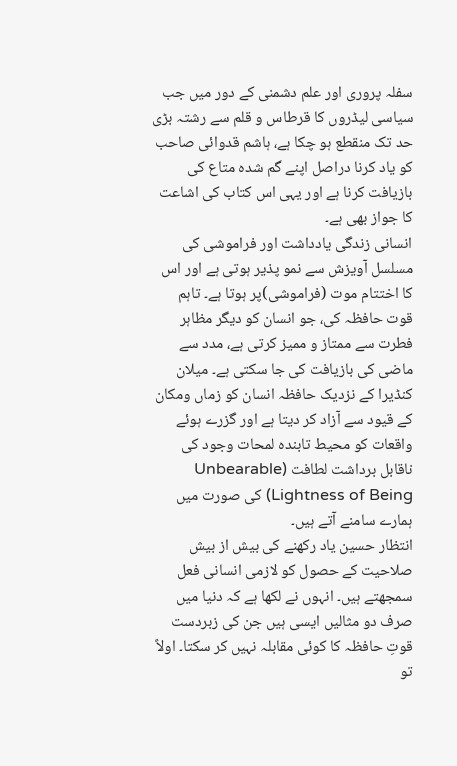سفلہ پروری اور علم دشمنی کے دور میں جب سیاسی لیڈروں کا قرطاس و قلم سے رشتہ بڑی حد تک منقطع ہو چکا ہے، ہاشم قدوائی صاحب کو یاد کرنا دراصل اپنے گم شدہ متاع کی بازیافت کرنا ہے اور یہی اس کتاب کی اشاعت کا جواز بھی ہے۔
انسانی زندگی یادداشت اور فراموشی کی مسلسل آویزش سے نمو پذیر ہوتی ہے اور اس کا اختتام موت (فراموشی)پر ہوتا ہے۔ تاہم قوت حافظہ کی، جو انسان کو دیگر مظاہر فطرت سے ممتاز و ممیز کرتی ہے، مدد سے ماضی کی بازیافت کی جا سکتی ہے۔ میلان کنڈیرا کے نزدیک حافظہ انسان کو زماں ومکان کے قیود سے آزاد کر دیتا ہے اور گزرے ہوئے واقعات کو محیط تابندہ لمحات وجود کی ناقابل برداشت لطافت (Unbearable Lightness of Being) کی صورت میں ہمارے سامنے آتے ہیں۔
انتظار حسین یاد رکھنے کی بیش از بیش صلاحیت کے حصول کو لازمی انسانی فعل سمجھتے ہیں۔ انہوں نے لکھا ہے کہ دنیا میں صرف دو مثالیں ایسی ہیں جن کی زبردست قوتِ حافظہ کا کوئی مقابلہ نہیں کر سکتا۔ اولاً تو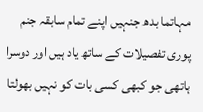مہاتما بدھ جنہیں اپنے تمام سابقہ جنم پوری تفصیلات کے ساتھ یاد ہیں اور دوسرا ہاتھی جو کبھی کسی بات کو نہیں بھولتا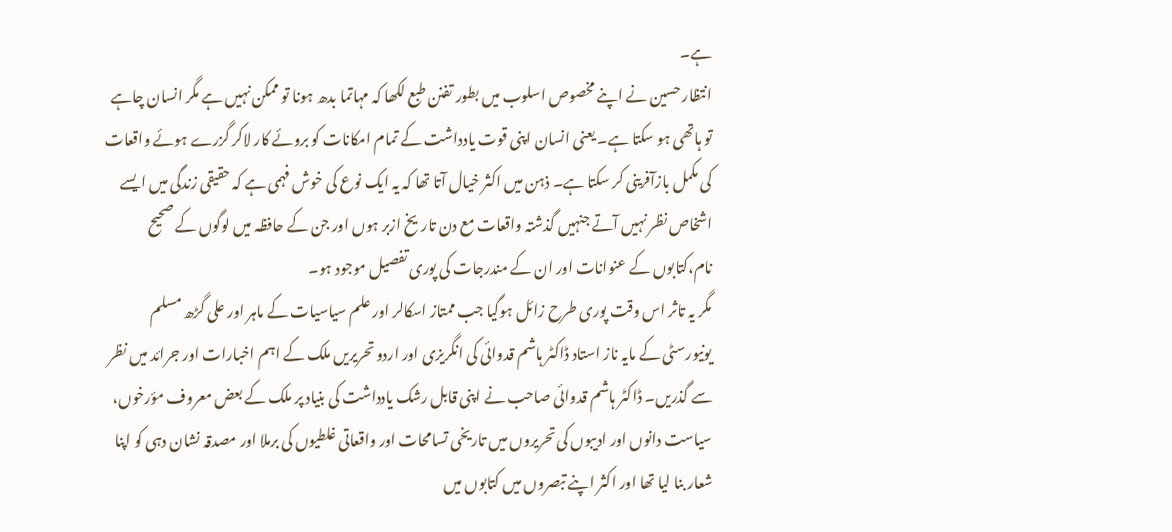ہے۔
انتظار حسین نے اپنے مخصوص اسلوب میں بطور تفنن طبع لکھا کہ مہاتما بدھ ہونا تو ممکن نہیں ہے مگر انسان چاہے تو ہاتھی ہو سکتا ہے۔ یعنی انسان اپنی قوت یادداشت کے تمام امکانات کو بروئے کار لاکر گزرے ہوئے واقعات کی مکمل بازآفرینی کر سکتا ہے۔ ذہن میں اکثر خیال آتا تھا کہ یہ ایک نوع کی خوش فہمی ہے کہ حقیقی زندگی میں ایسے اشخاص نظر نہیں آتے جنہیں گذشتہ واقعات مع دن تاریخ ازبر ہوں اور جن کے حافظہ میں لوگوں کے صحیح نام،کتابوں کے عنوانات اور ان کے مندرجات کی پوری تفصیل موجود ہو۔
مگر یہ تاثر اس وقت پوری طرح زائل ہوگیا جب ممتاز اسکالر اور علم سیاسیات کے ماہر اور علی گڑھ مسلم یونیورسٹی کے مایہ ناز استاد ڈاکٹر ہاشم قدوائی کی انگریزی اور اردو تحریریں ملک کے اہم اخبارات اور جرائد میں نظر سے گذریں۔ ڈاکٹر ہاشم قدوائی صاحب نے اپنی قابل رشک یادداشت کی بنیاد پر ملک کے بعض معروف مؤرخوں، سیاست دانوں اور ادیبوں کی تحریروں میں تاریخی تسامحات اور واقعاتی غلطیوں کی برملا اور مصدقہ نشان دہی کو اپنا شعار بنا لیا تھا اور اکثر اپنے تبصروں میں کتابوں میں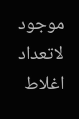موجود لاتعداد اغلاط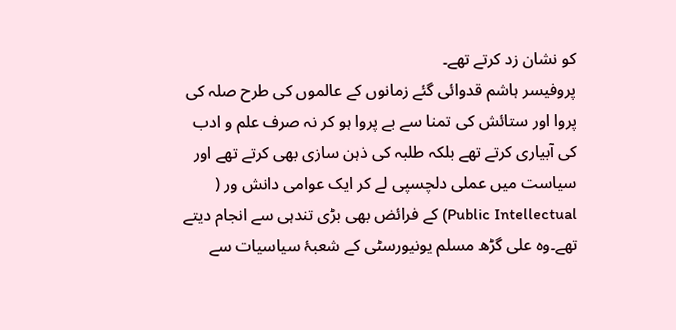کو نشان زد کرتے تھے۔
پروفیسر ہاشم قدوائی گئے زمانوں کے عالموں کی طرح صلہ کی پروا اور ستائش کی تمنا سے بے پروا ہو کر نہ صرف علم و ادب کی آبیاری کرتے تھے بلکہ طلبہ کی ذہن سازی بھی کرتے تھے اور سیاست میں عملی دلچسپی لے کر ایک عوامی دانش ور ( Public Intellectual) کے فرائض بھی بڑی تندہی سے انجام دیتے تھے۔وہ علی گڑھ مسلم یونیورسٹی کے شعبۂ سیاسیات سے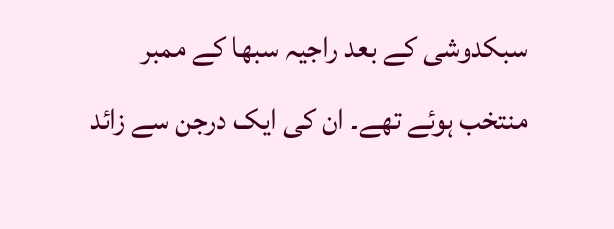سبکدوشی کے بعد راجیہ سبھا کے ممبر منتخب ہوئے تھے۔ ان کی ایک درجن سے زائد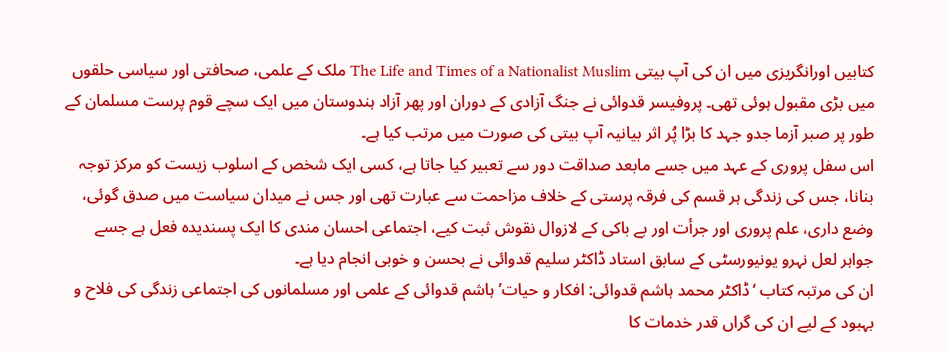کتابیں اورانگریزی میں ان کی آپ بیتی The Life and Times of a Nationalist Muslim ملک کے علمی، صحافتی اور سیاسی حلقوں میں بڑی مقبول ہوئی تھی۔ پروفیسر قدوائی نے جنگ آزادی کے دوران اور پھر آزاد ہندوستان میں ایک سچے قوم پرست مسلمان کے طور پر صبر آزما جدو جہد کا بڑا پُر اثر بیانیہ آپ بیتی کی صورت میں مرتب کیا ہے۔
اس سفل پروری کے عہد میں جسے مابعد صداقت دور سے تعبیر کیا جاتا ہے، کسی ایک شخص کے اسلوب زیست کو مرکز توجہ بنانا، جس کی زندگی ہر قسم کی فرقہ پرستی کے خلاف مزاحمت سے عبارت تھی اور جس نے میدان سیاست میں صدق گوئی، وضع داری، علم پروری اور جرأت اور بے باکی کے لازوال نقوش ثبت کیے، اجتماعی احسان مندی کا ایک پسندیدہ فعل ہے جسے جواہر لعل نہرو یونیورسٹی کے سابق استاد ڈاکٹر سلیم قدوائی نے بحسن و خوبی انجام دیا ہے۔
ان کی مرتبہ کتاب ‘ڈاکٹر محمد ہاشم قدوائی: افکار و حیات’ ہاشم قدوائی کے علمی اور مسلمانوں کی اجتماعی زندگی کی فلاح و بہبود کے لیے ان کی گراں قدر خدمات کا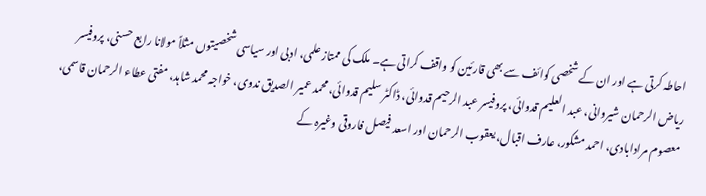احاطہ کرتی ہے اور ان کے شخصی کوائف سے بھی قارئین کو واقف کراتی ہے۔ ملک کی ممتاز علمی، ادبی اور سیاسی شخصیتوں مثلاً مولانا رابع حسنی، پروفیسر ریاض الرحمان شیروانی، عبد العلیم قدوائی، پروفیسر عبد الرحیم قدوائی، ڈاکٹر سلیم قدوائی، محمد عمیر الصدیق ندوی، خواجہ محمد شاہد، مفتی عطاء الرحمان قاسمی، معصوم مرادابادی، احمد مشکور، عارف اقبال، یعقوب الرحمان اور اسعد فیصل فاروقی وغیرہ کے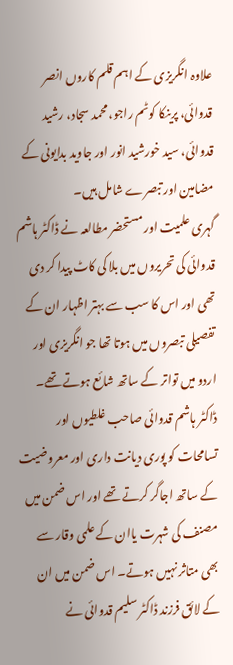علاوہ انگریزی کے اہم قلم کاروں انصر قدوائی، پرینکا کوٹم راجو، محمد سجاد، رشید قدوائی، سید خورشید انور اور جاوید بدایونی کے مضامین اور تبصرے شامل ہیں۔
گہری علمیت اور مستحضر مطالعہ نے ڈاکٹر ہاشم قدوائی کی تحریروں میں بلا کی کاٹ پیدا کر دی تھی اور اس کا سب سے بہتر اظہار ان کے تفصیلی تبصروں میں ہوتا تھا جو انگریزی اور اردو میں تواتر کے ساتھ شائع ہوتے تھے۔ ڈاکٹر ہاشم قدوائی صاحب غلطیوں اور تسامحات کو پوری دیانت داری اور معروضیت کے ساتھ اجاگر کرتے تھے اور اس ضمن میں مصنف کی شہرت یاان کے علمی وقار سے بھی متاثر نہیں ہوتے۔ اس ضمن میں ان کے لائق فرزند ڈاکٹر سلیم قدوائی نے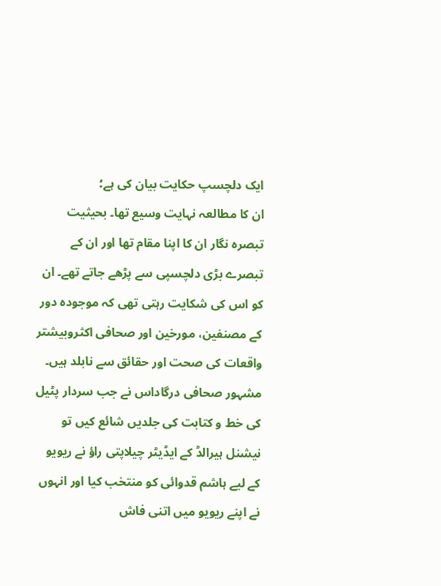ایک دلچسپ حکایت بیان کی ہے؛
ان کا مطالعہ نہایت وسیع تھا۔ بحیثیت تبصرہ نگار ان کا اپنا مقام تھا اور ان کے تبصرے بڑی دلچسپی سے پڑھے جاتے تھے۔ ان کو اس کی شکایت رہتی تھی کہ موجودہ دور کے مصنفین، مورخین اور صحافی اکثروبیشتر واقعات کی صحت اور حقائق سے نابلد ہیں۔ مشہور صحافی درگاداس نے جب سردار پٹیل کی خط و کتابت کی جلدیں شائع کیں تو نیشنل ہیرالڈ کے ایڈیٹر چیلاپتی راؤ نے ریویو کے لیے ہاشم قدوائی کو منتخب کیا اور انہوں نے اپنے ریویو میں اتنی فاش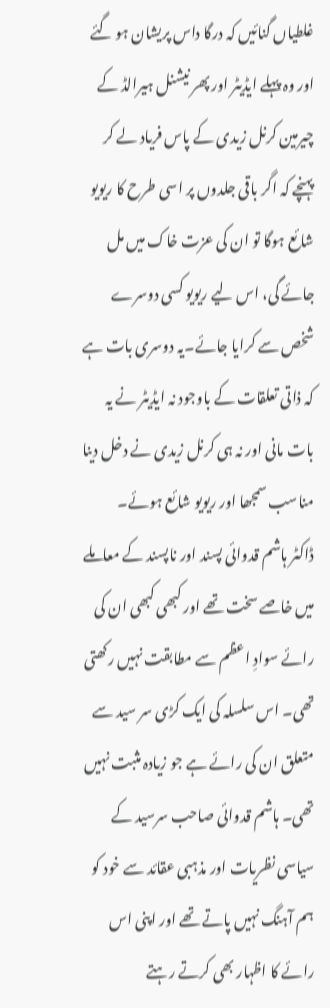غلطیاں گنائیں کہ درگا داس پریشان ہو گئے اور وہ پہلے ایڈیٹر اور پھر نیشنل ہیرالڈ کے چیرمین کرنل زیدی کے پاس فریاد لے کر پہنچے کہ اگر باقی جلدوں پر اسی طرح کا ریویو شائع ہوگا تو ان کی عزت خاک میں مل جائے گی، اس لیے ریویو کسی دوسرے شخص سے کرایا جائے۔یہ دوسری بات ہے کہ ذاتی تعلقات کے باوجود نہ ایڈیٹر نے یہ بات مانی اور نہ ہی کرنل زیدی نے دخل دینا مناسب سمجھا اور ریویو شائع ہوئے۔
ڈاکٹر ہاشم قدوائی پسند اور ناپسند کے معاملے میں خاصے سخت تھے اور کبھی کبھی ان کی رائے سوادِ اعظم سے مطابقت نہیں رکھتی تھی۔ اس سلسلہ کی ایک کڑی سر سید سے متعلق ان کی رائے ہے جو زیادہ مثبت نہیں تھی۔ ہاشم قدوائی صاحب سرسید کے سیاسی نظریات اور مذہبی عقائد سے خود کو ہم آہنگ نہیں پاتے تھے اور اپنی اس رائے کا اظہار بھی کرتے رہتے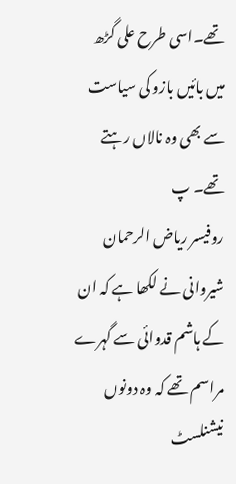تھے۔اسی طرح علی گڑھ میں بائیں بازو کی سیاست سے بھی وہ نالاں رہتے تھے۔ پ
روفیسر ریاض الرحمان شیروانی نے لکھا ہے کہ ان کے ہاشم قدوائی سے گہرے مراسم تھے کہ وہ دونوں نیشنلسٹ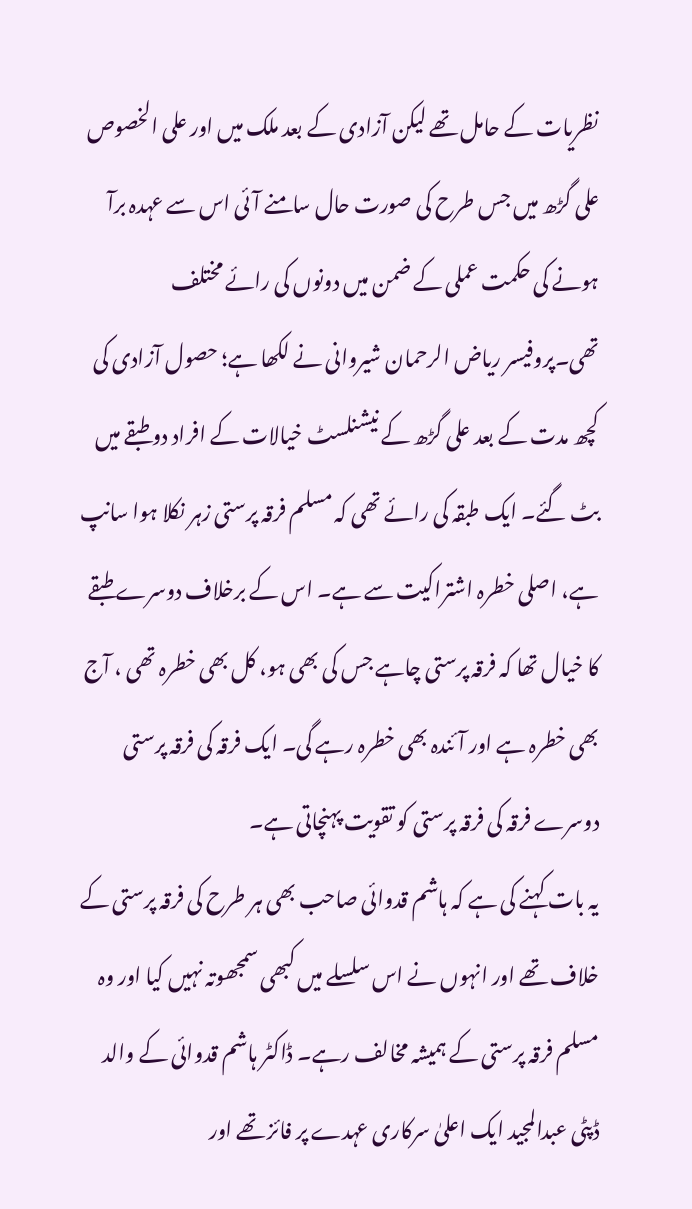نظریات کے حامل تھے لیکن آزادی کے بعد ملک میں اور علی الخصوص علی گڑھ میں جس طرح کی صورت حال سامنے آئی اس سے عہدہ برآ ہونے کی حکمت عملی کے ضمن میں دونوں کی رائے مختلف تھی۔پروفیسر ریاض الرحمان شیروانی نے لکھا ہے؛ حصول آزادی کی کچھ مدت کے بعد علی گڑھ کے نیشنلسٹ خیالات کے افراد دو طبقے میں بٹ گئے۔ ایک طبقہ کی رائے تھی کہ مسلم فرقہ پرستی زہر نکلا ہوا سانپ ہے، اصلی خطرہ اشتراکیت سے ہے۔ اس کے برخلاف دوسرے طبقے کا خیال تھا کہ فرقہ پرستی چاہے جس کی بھی ہو، کل بھی خطرہ تھی ، آج بھی خطرہ ہے اور آئندہ بھی خطرہ رہے گی۔ ایک فرقہ کی فرقہ پرستی دوسرے فرقہ کی فرقہ پرستی کو تقویت پہنچاتی ہے۔
یہ بات کہنے کی ہے کہ ہاشم قدوائی صاحب بھی ہر طرح کی فرقہ پرستی کے خلاف تھے اور انہوں نے اس سلسلے میں کبھی سمجھوتہ نہیں کیا اور وہ مسلم فرقہ پرستی کے ہمیشہ مخالف رہے۔ ڈاکٹر ہاشم قدوائی کے والد ڈپٹی عبدالمجید ایک اعلیٰ سرکاری عہدے پر فائز تھے اور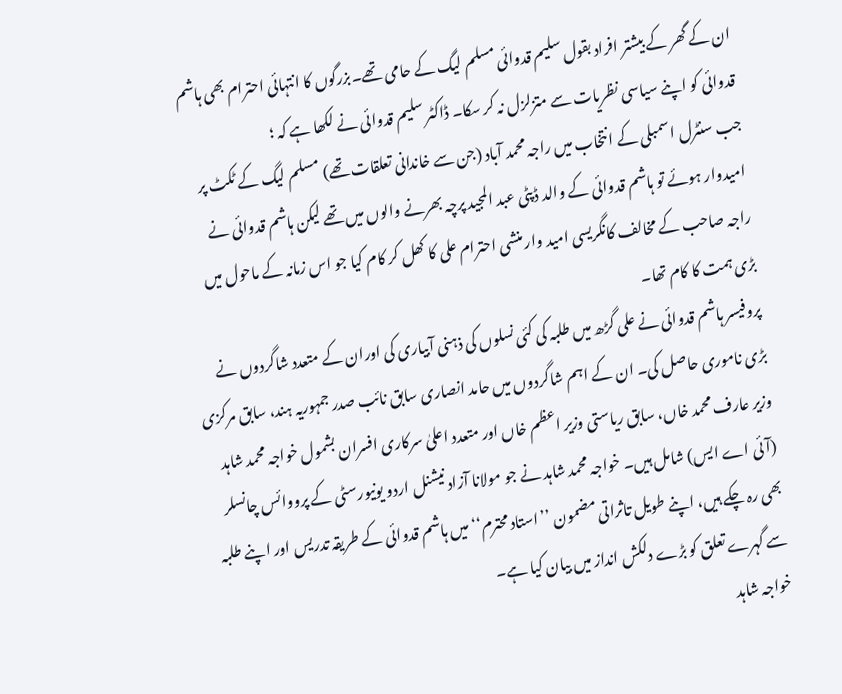ان کے گھر کے بیشتر افراد بقول سلیم قدوائی مسلم لیگ کے حامی تھے۔بزرگوں کا انتہائی احترام بھی ہاشم قدوائی کو اپنے سیاسی نظریات سے متزلزل نہ کر سکا۔ ڈاکٹر سلیم قدوائی نے لکھا ہے کہ ؛
جب سنٹرل اسمبلی کے انتخاب میں راجہ محمد آباد (جن سے خاندانی تعلقات تھے) مسلم لیگ کے ٹکٹ پر امیدوار ہوئے تو ہاشم قدوائی کے والد ڈپٹی عبد المجید پرچہ بھرنے والوں میں تھے لیکن ہاشم قدوائی نے راجہ صاحب کے مخالف کانگریسی امید وار منشی احترام علی کا کھل کر کام کیا جو اس زمانہ کے ماحول میں بڑی ہمت کا کام تھا۔
پروفیسر ہاشم قدوائی نے علی گڑھ میں طلبہ کی کئی نسلوں کی ذہنی آبیاری کی اوران کے متعدد شاگردوں نے بڑی ناموری حاصل کی۔ ان کے اہم شاگردوں میں حامد انصاری سابق نائب صدر جمہوریہ ہند، سابق مرکزی وزیر عارف محمد خاں، سابق ریاستی وزیر اعظم خاں اور متعدد اعلیٰ سرکاری افسران بشمول خواجہ محمد شاہد (آئی اے ایس) شامل ہیں۔ خواجہ محمد شاہد نے جو مولانا آزاد نیشنل اردو یونیورسٹی کے پرووائس چانسلر بھی رہ چکے ہیں، اپنے طویل تاثراتی مضمون ’’استاد محترم‘‘ میں ہاشم قدوائی کے طریقہ تدریس اور اپنے طلبہ سے گہرے تعلق کو بڑے دلکش انداز میں بیان کیا ہے۔
خواجہ شاہد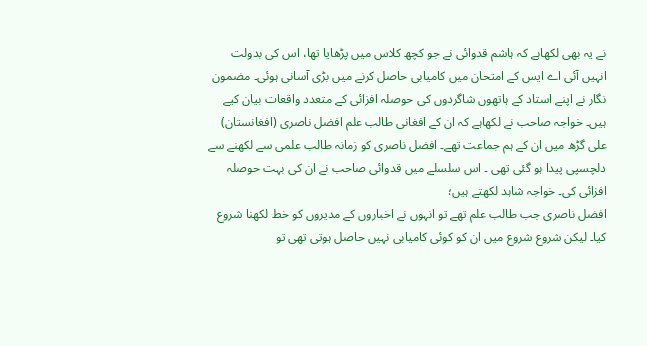نے یہ بھی لکھاہے کہ ہاشم قدوائی نے جو کچھ کلاس میں پڑھایا تھا، اس کی بدولت انہیں آئی اے ایس کے امتحان میں کامیابی حاصل کرنے میں بڑی آسانی ہوئی۔ مضمون نگار نے اپنے استاد کے ہاتھوں شاگردوں کی حوصلہ افزائی کے متعدد واقعات بیان کیے ہیں۔ خواجہ صاحب نے لکھاہے کہ ان کے افغانی طالب علم افضل ناصری (افغانستان) علی گڑھ میں ان کے ہم جماعت تھے۔ افضل ناصری کو زمانہ طالب علمی سے لکھنے سے دلچسپی پیدا ہو گئی تھی ۔ اس سلسلے میں قدوائی صاحب نے ان کی بہت حوصلہ افزائی کی۔ خواجہ شاہد لکھتے ہیں؛
افضل ناصری جب طالب علم تھے تو انہوں نے اخباروں کے مدیروں کو خط لکھنا شروع کیا۔ لیکن شروع شروع میں ان کو کوئی کامیابی نہیں حاصل ہوتی تھی تو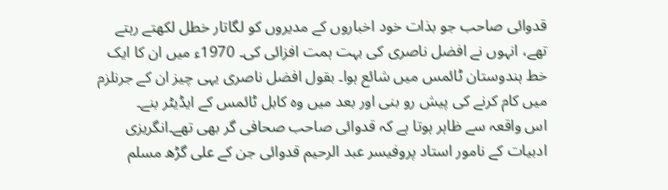قدوائی صاحب جو بذات خود اخباروں کے مدیروں کو لگاتار خطل لکھتے رہتے تھے، انہوں نے افضل ناصری کی بہت ہمت افزائی کی۔ 1970ء میں ان کا ایک خط ہندوستان ٹائمس میں شائع ہوا۔ بقول افضل ناصری یہی چیز ان کے جرنلزم میں کام کرنے کی پیش رو بنی اور بعد میں وہ کابل ٹائمس کے ایڈیٹر بنے۔
اس واقعہ سے ظاہر ہوتا ہے کہ قدوائی صاحب صحافی گر بھی تھے۔انگریزی ادبیات کے نامور استاد پروفیسر عبد الرحیم قدوائی جن کے علی گڑھ مسلم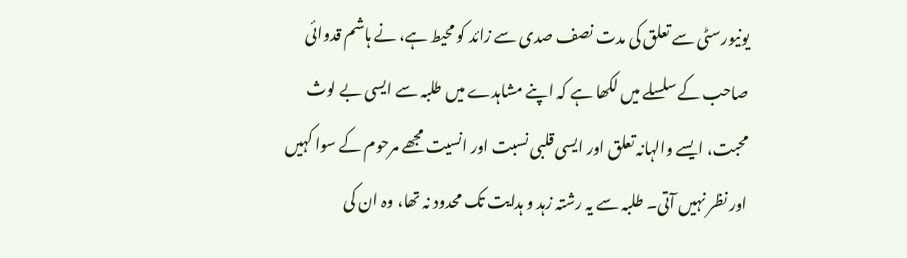یونیورسٹی سے تعلق کی مدت نصف صدی سے زائد کو محیط ہے، نے ہاشم قدوائی صاحب کے سلسلے میں لکھا ہے کہ اپنے مشاہدے میں طلبہ سے ایسی بے لوث محبت، ایسے والہانہ تعلق اور ایسی قلبی نسبت اور انسیت مجھے مرحوم کے سوا کہیں اور نظر نہیں آتی۔ طلبہ سے یہ رشتہ زہد و ہدایت تک محدود نہ تھا، وہ ان کی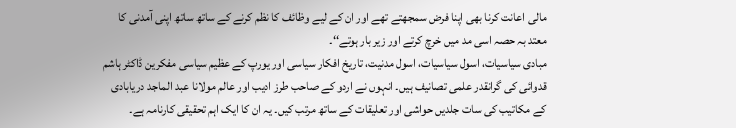مالی اعانت کرنا بھی اپنا فرض سمجھتے تھے اور ان کے لیے وظائف کا نظم کرنے کے ساتھ ساتھ اپنی آمدنی کا معتد بہ حصہ اسی مد میں خرچ کرتے اور زیر بار ہوتے‘‘۔
مبادی سیاسیات، اسول سیاسیات، اسول مدنیت، تاریخ افکار سیاسی اور یورپ کے عظیم سیاسی مفکرین ڈاکٹر ہاشم قدوائی کی گرانقدر علمی تصانیف ہیں۔ انہوں نے اردو کے صاحب طرز ادیب اور عالم مولانا عبد الماجد دریابادی کے مکاتیب کی سات جلدیں حواشی اور تعلیقات کے ساتھ مرتب کیں۔ یہ ان کا ایک اہم تحقیقی کارنامہ ہے۔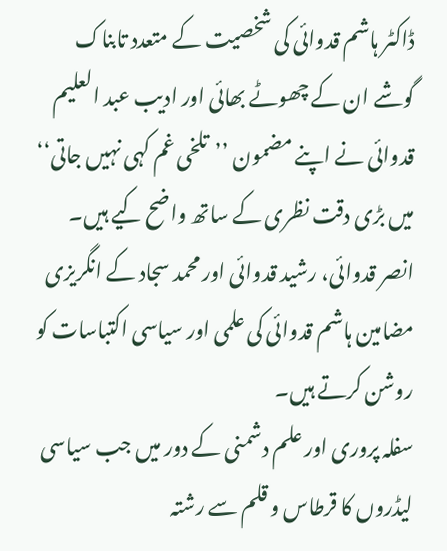ڈاکٹر ہاشم قدوائی کی شخصیت کے متعدد تابناک گوشے ان کے چھوٹے بھائی اور ادیب عبد العلیم قدوائی نے اپنے مضمون ’’تلخی غم کہی نہیں جاتی‘‘ میں بڑی دقت نظری کے ساتھ واضح کیے ہیں۔ انصر قدوائی، رشید قدوائی اور محمد سجاد کے انگریزی مضامین ہاشم قدوائی کی علمی اور سیاسی اکتباسات کو روشن کرتے ہیں۔
سفلہ پروری اور علم دشمنی کے دور میں جب سیاسی لیڈروں کا قرطاس و قلم سے رشتہ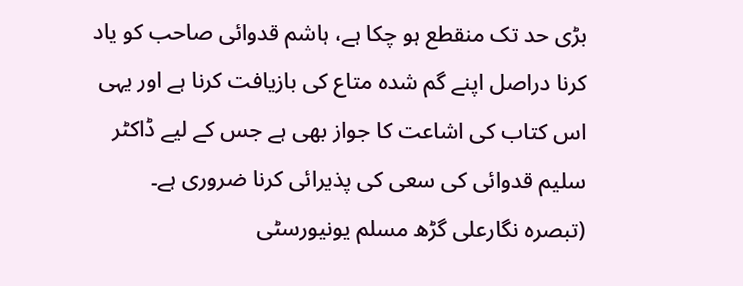بڑی حد تک منقطع ہو چکا ہے، ہاشم قدوائی صاحب کو یاد کرنا دراصل اپنے گم شدہ متاع کی بازیافت کرنا ہے اور یہی اس کتاب کی اشاعت کا جواز بھی ہے جس کے لیے ڈاکٹر سلیم قدوائی کی سعی کی پذیرائی کرنا ضروری ہے۔
(تبصرہ نگارعلی گڑھ مسلم یونیورسٹی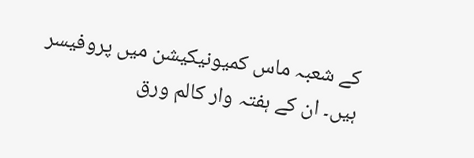کے شعبہ ماس کمیونیکیشن میں پروفیسر ہیں۔ ان کے ہفتہ وار کالم ورق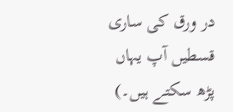در ورق کی ساری قسطیں آپ یہاں پڑھ سکتے ہیں۔)